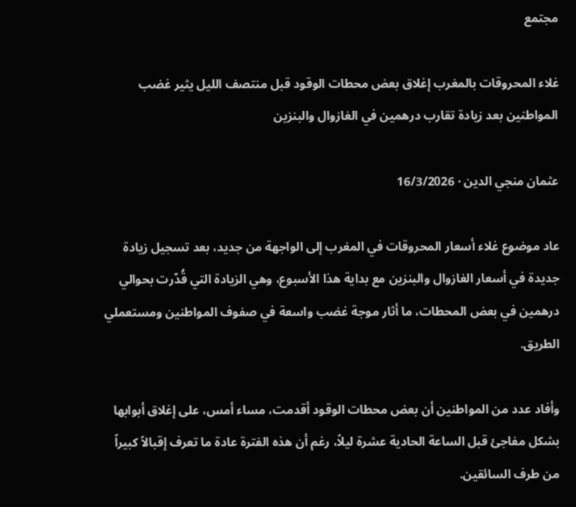مجتمع

غلاء المحروقات بالمغرب إغلاق بعض محطات الوقود قبل منتصف الليل يثير غضب المواطنين بعد زيادة تقارب درهمين في الغازوال والبنزين

عثمان منجي الدين · 16/3/2026

عاد موضوع غلاء أسعار المحروقات في المغرب إلى الواجهة من جديد، بعد تسجيل زيادة جديدة في أسعار الغازوال والبنزين مع بداية هذا الأسبوع، وهي الزيادة التي قُدّرت بحوالي درهمين في بعض المحطات، ما أثار موجة غضب واسعة في صفوف المواطنين ومستعملي الطريق.

وأفاد عدد من المواطنين أن بعض محطات الوقود أقدمت، مساء أمس، على إغلاق أبوابها بشكل مفاجئ قبل الساعة الحادية عشرة ليلاً، رغم أن هذه الفترة عادة ما تعرف إقبالاً كبيراً من طرف السائقين.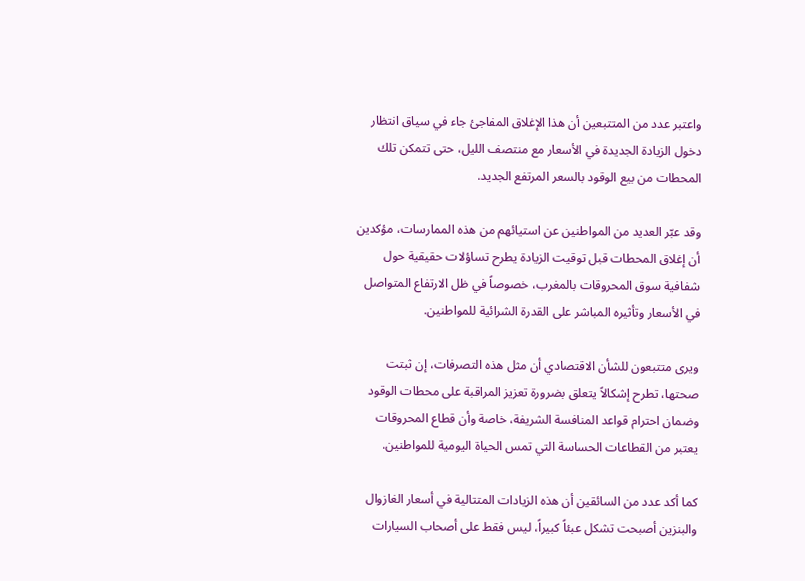واعتبر عدد من المتتبعين أن هذا الإغلاق المفاجئ جاء في سياق انتظار دخول الزيادة الجديدة في الأسعار مع منتصف الليل، حتى تتمكن تلك المحطات من بيع الوقود بالسعر المرتفع الجديد.

وقد عبّر العديد من المواطنين عن استيائهم من هذه الممارسات، مؤكدين أن إغلاق المحطات قبل توقيت الزيادة يطرح تساؤلات حقيقية حول شفافية سوق المحروقات بالمغرب، خصوصاً في ظل الارتفاع المتواصل في الأسعار وتأثيره المباشر على القدرة الشرائية للمواطنين.

ويرى متتبعون للشأن الاقتصادي أن مثل هذه التصرفات، إن ثبتت صحتها، تطرح إشكالاً يتعلق بضرورة تعزيز المراقبة على محطات الوقود وضمان احترام قواعد المنافسة الشريفة، خاصة وأن قطاع المحروقات يعتبر من القطاعات الحساسة التي تمس الحياة اليومية للمواطنين.

كما أكد عدد من السائقين أن هذه الزيادات المتتالية في أسعار الغازوال والبنزين أصبحت تشكل عبئاً كبيراً، ليس فقط على أصحاب السيارات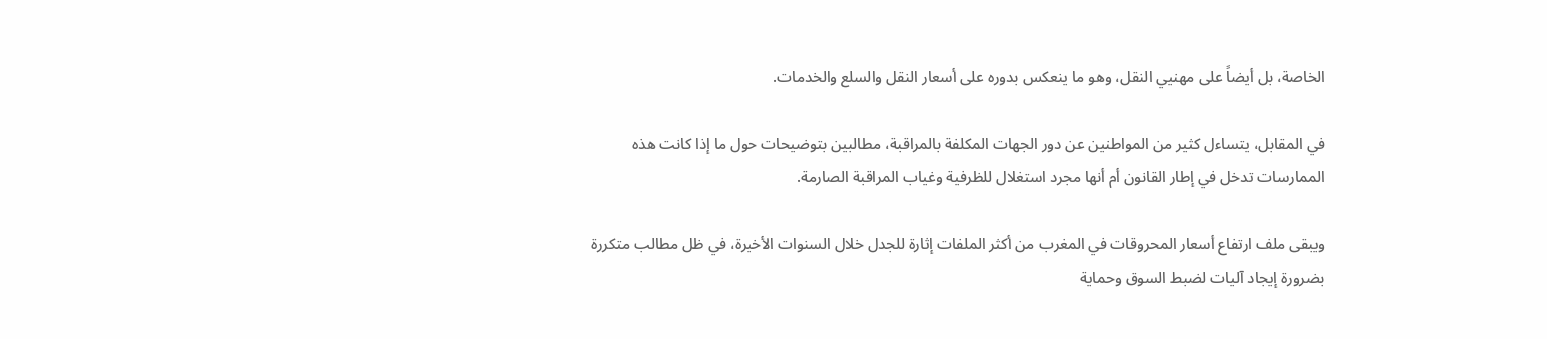الخاصة، بل أيضاً على مهنيي النقل، وهو ما ينعكس بدوره على أسعار النقل والسلع والخدمات.

في المقابل، يتساءل كثير من المواطنين عن دور الجهات المكلفة بالمراقبة، مطالبين بتوضيحات حول ما إذا كانت هذه الممارسات تدخل في إطار القانون أم أنها مجرد استغلال للظرفية وغياب المراقبة الصارمة.

ويبقى ملف ارتفاع أسعار المحروقات في المغرب من أكثر الملفات إثارة للجدل خلال السنوات الأخيرة، في ظل مطالب متكررة بضرورة إيجاد آليات لضبط السوق وحماية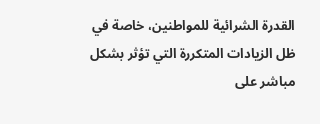القدرة الشرائية للمواطنين، خاصة في ظل الزيادات المتكررة التي تؤثر بشكل مباشر على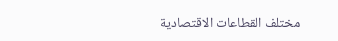مختلف القطاعات الاقتصادية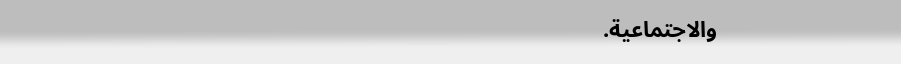والاجتماعية.